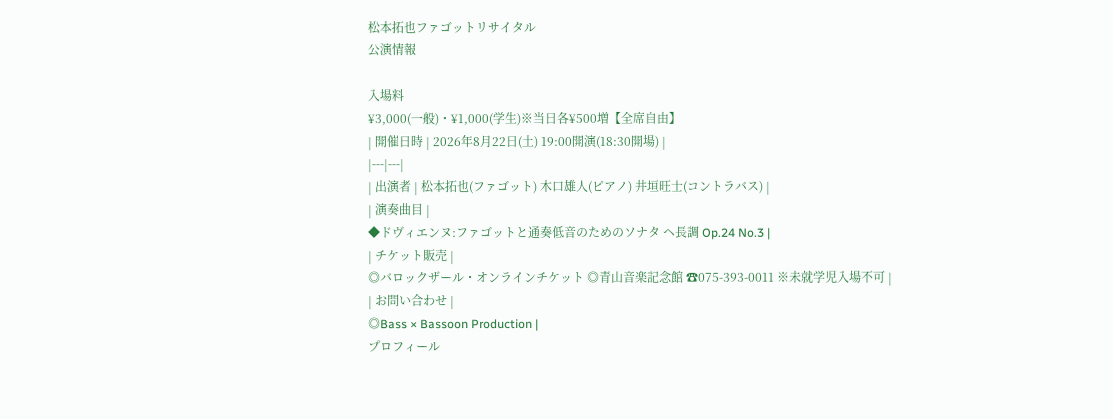松本拓也ファゴットリサイタル
公演情報

入場料
¥3,000(一般)・¥1,000(学生)※当日各¥500増【全席自由】
| 開催日時 | 2026年8月22日(土) 19:00開演(18:30開場) |
|---|---|
| 出演者 | 松本拓也(ファゴット) 木口雄人(ピアノ) 井垣旺士(コントラバス) |
| 演奏曲目 |
◆ドヴィエンヌ:ファゴットと通奏低音のためのソナタ ヘ長調 Op.24 No.3 |
| チケット販売 |
◎バロックザール・オンラインチケット ◎青山音楽記念館 ☎075-393-0011 ※未就学児入場不可 |
| お問い合わせ |
◎Bass × Bassoon Production |
プロフィール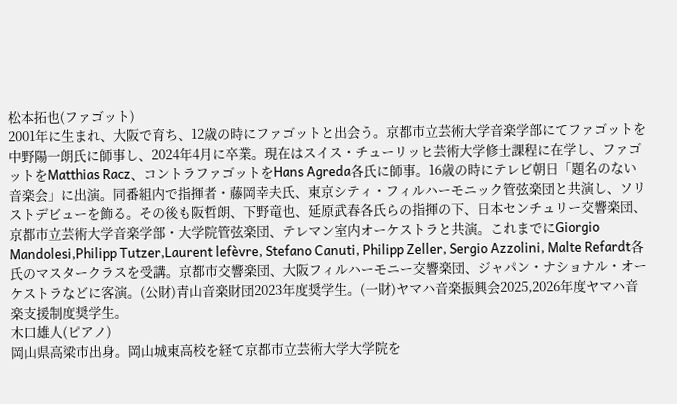松本拓也(ファゴット)
2001年に生まれ、大阪で育ち、12歳の時にファゴットと出会う。京都市立芸術大学音楽学部にてファゴットを中野陽一朗氏に師事し、2024年4月に卒業。現在はスイス・チューリッヒ芸術大学修士課程に在学し、ファゴットをMatthias Racz、コントラファゴットをHans Agreda各氏に師事。16歳の時にテレビ朝日「題名のない音楽会」に出演。同番組内で指揮者・藤岡幸夫氏、東京シティ・フィルハーモニック管弦楽団と共演し、ソリストデビューを飾る。その後も阪哲朗、下野竜也、延原武春各氏らの指揮の下、日本センチュリー交響楽団、京都市立芸術大学音楽学部・大学院管弦楽団、テレマン室内オーケストラと共演。これまでにGiorgio Mandolesi,Philipp Tutzer,Laurent lefèvre, Stefano Canuti, Philipp Zeller, Sergio Azzolini, Malte Refardt各氏のマスタークラスを受講。京都市交響楽団、大阪フィルハーモニー交響楽団、ジャパン・ナショナル・オーケストラなどに客演。(公財)青山音楽財団2023年度奨学生。(一財)ヤマハ音楽振興会2025,2026年度ヤマハ音楽支援制度奨学生。
木口雄人(ピアノ)
岡山県高梁市出身。岡山城東高校を経て京都市立芸術大学大学院を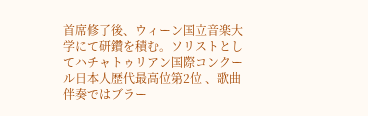首席修了後、ウィーン国立音楽大学にて研鑽を積む。ソリストとしてハチャトゥリアン国際コンクール日本人歴代最高位第2位 、歌曲伴奏ではブラー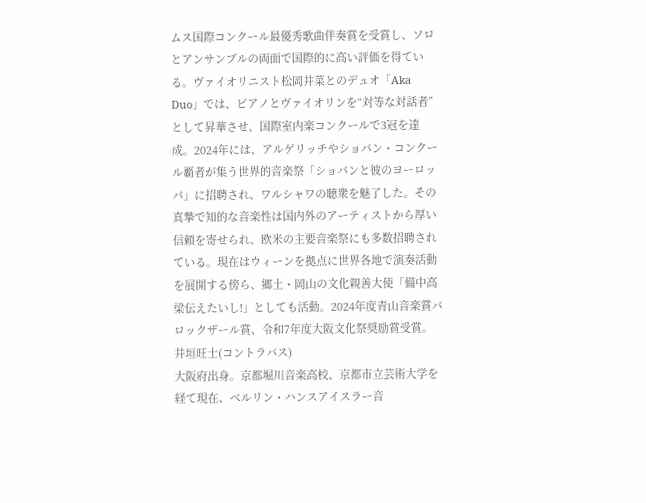ムス国際コンクール最優秀歌曲伴奏賞を受賞し、ソロとアンサンブルの両面で国際的に高い評価を得ている。ヴァイオリニスト松岡井菜とのデュオ「Aka Duo」では、ピアノとヴァイオリンを“対等な対話者”として昇華させ、国際室内楽コンクールで3冠を達成。2024年には、アルゲリッチやショパン・コンクール覇者が集う世界的音楽祭「ショパンと彼のヨーロッパ」に招聘され、ワルシャワの聴衆を魅了した。その真摯で知的な音楽性は国内外のアーティストから厚い信頼を寄せられ、欧米の主要音楽祭にも多数招聘されている。現在はウィーンを拠点に世界各地で演奏活動を展開する傍ら、郷土・岡山の文化親善大使「備中高梁伝えたいし!」としても活動。2024年度青山音楽賞バロックザール賞、令和7年度大阪文化祭奨励賞受賞。
井垣旺士(コントラバス)
大阪府出身。京都堀川音楽高校、京都市立芸術大学を経て現在、ベルリン・ハンスアイスラー音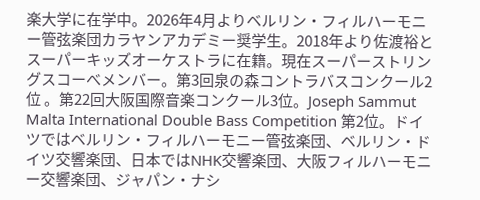楽大学に在学中。2026年4月よりベルリン・フィルハーモニー管弦楽団カラヤンアカデミー奨学生。2018年より佐渡裕とスーパーキッズオーケストラに在籍。現在スーパーストリングスコーべメンバー。第3回泉の森コントラバスコンクール2位 。第22回大阪国際音楽コンクール3位。Joseph Sammut Malta International Double Bass Competition 第2位。ドイツではベルリン・フィルハーモニー管弦楽団、ベルリン・ドイツ交響楽団、日本ではNHK交響楽団、大阪フィルハーモニー交響楽団、ジャパン・ナシ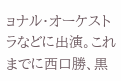ョナル・オーケストラなどに出演。これまでに西口勝、黒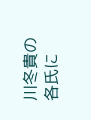川冬貴の各氏に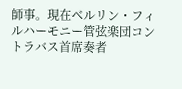師事。現在ベルリン・フィルハーモニー管弦楽団コントラバス首席奏者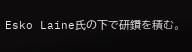Esko Laine氏の下で研鑽を積む。